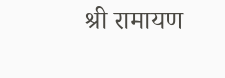श्री रामायण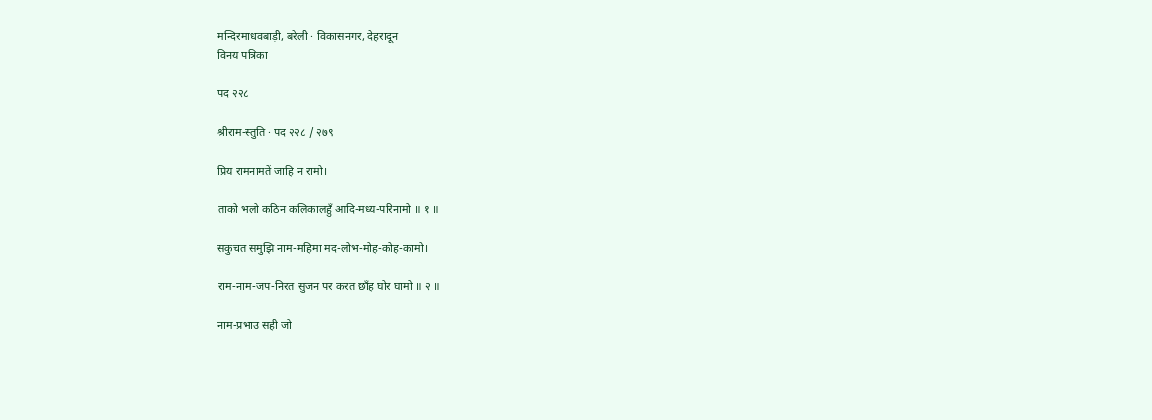मन्दिरमाधवबाड़ी, बरेली · विकासनगर, देहरादून
विनय पत्रिका

पद २२८

श्रीराम-स्तुति · पद २२८ / २७९

प्रिय रामनामतें जाहि न रामो।

ताको भलो कठिन कलिकालहुँ आदि-मध्य-परिनामो ॥ १ ॥

सकुचत समुझि नाम-महिमा मद-लोभ-मोह-कोह-कामो।

राम-नाम-जप-निरत सुजन पर करत छाँह घोर घामो ॥ २ ॥

नाम-प्रभाउ सही जो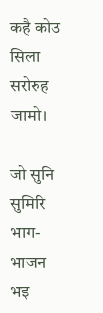कहै कोउ सिला सरोरुह जामो।

जो सुनि सुमिरि भाग-भाजन भइ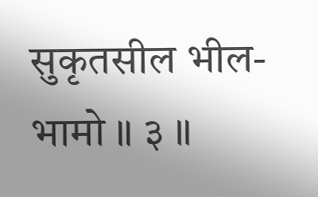सुकृतसील भील-भामो ॥ ३ ॥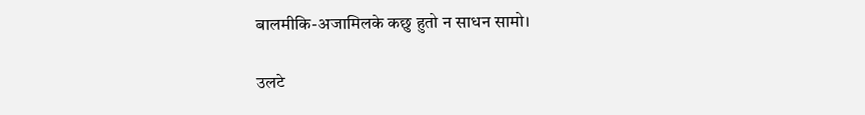बालमीकि-अजामिलके कछु हुतो न साधन सामो।

उलटे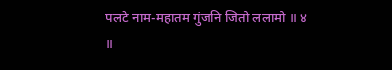पलटे नाम-महातम गुंजनि जितो ललामो ॥ ४ ॥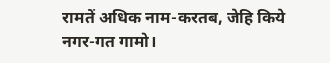रामतें अधिक नाम-करतब, जेहि किये नगर-गत गामो।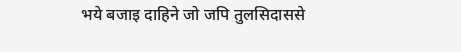भये बजाइ दाहिने जो जपि तुलसिदाससे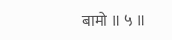बामो ॥ ५ ॥